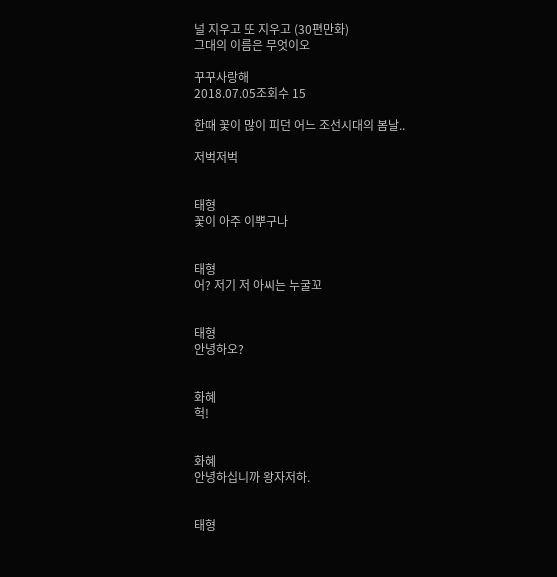널 지우고 또 지우고 (30편만화)
그대의 이름은 무엇이오

꾸꾸사랑해
2018.07.05조회수 15

한때 꽃이 많이 피던 어느 조선시대의 봄날..

저벅저벅


태형
꽃이 아주 이뿌구나


태형
어? 저기 저 아씨는 누굴꼬


태형
안녕하오?


화혜
헉!


화혜
안녕하십니까 왕자저하.


태형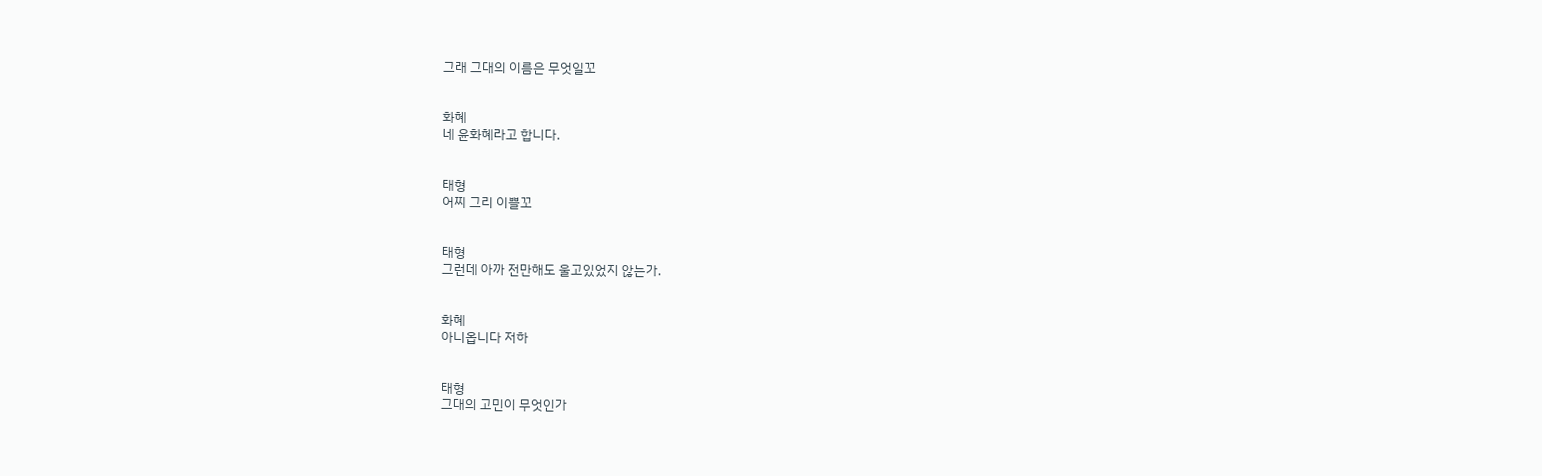그래 그대의 이름은 무엇일꼬


화혜
네 윤화혜라고 합니다.


태형
어찌 그리 이쁠꼬


태형
그런데 아까 전만해도 울고있었지 않는가.


화혜
아니옵니다 저하


태형
그대의 고민이 무엇인가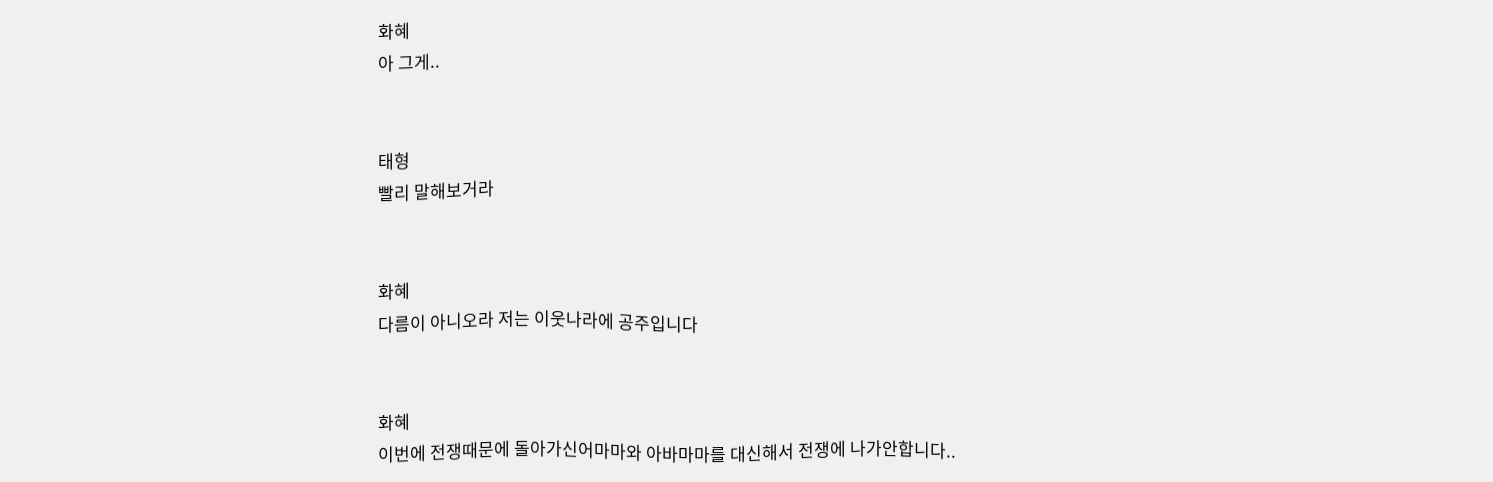화혜
아 그게..


태형
빨리 말해보거라


화혜
다름이 아니오라 저는 이웃나라에 공주입니다


화혜
이번에 전쟁때문에 돌아가신어마마와 아바마마를 대신해서 전쟁에 나가안합니다..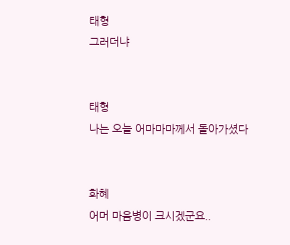태형
그러더냐


태형
나는 오늘 어마마마께서 돌아가셨다


화혜
어머 마음병이 크시겠군요..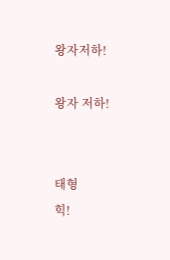왕자저하!

왕자 저하!


태형
힉!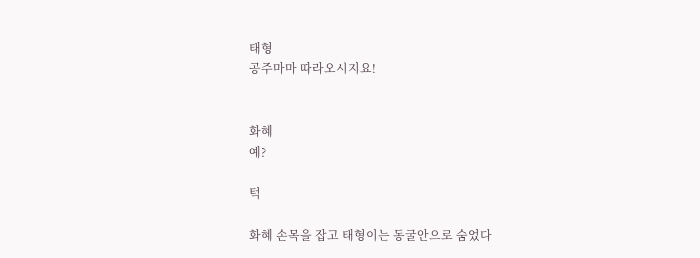태형
공주마마 따라오시지요!


화혜
예?

턱

화혜 손목을 잡고 태형이는 동굴안으로 숨었다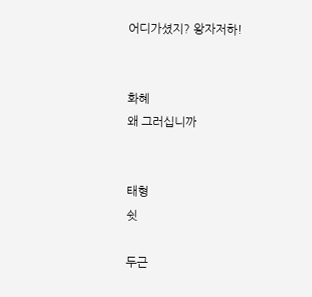어디가셨지? 왕자저하!


화혜
왜 그러십니까


태형
쉿

두근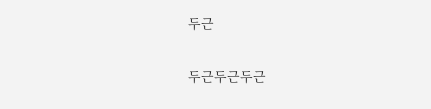두근

두근두근두근